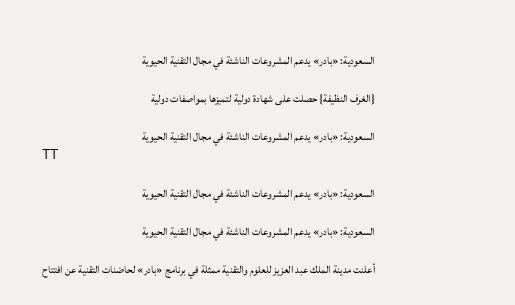السعودية: «بادر» يدعم المشروعات الناشئة في مجال التقنية الحيوية

{الغرف النظيفة} حصلت على شهادة دولية لتميزها بمواصفات دولية

السعودية: «بادر» يدعم المشروعات الناشئة في مجال التقنية الحيوية
TT

السعودية: «بادر» يدعم المشروعات الناشئة في مجال التقنية الحيوية

السعودية: «بادر» يدعم المشروعات الناشئة في مجال التقنية الحيوية

أعلنت مدينة الملك عبد العزيز للعلوم والتقنية ممثلة في برنامج «بادر» لحاضنات التقنية عن افتتاح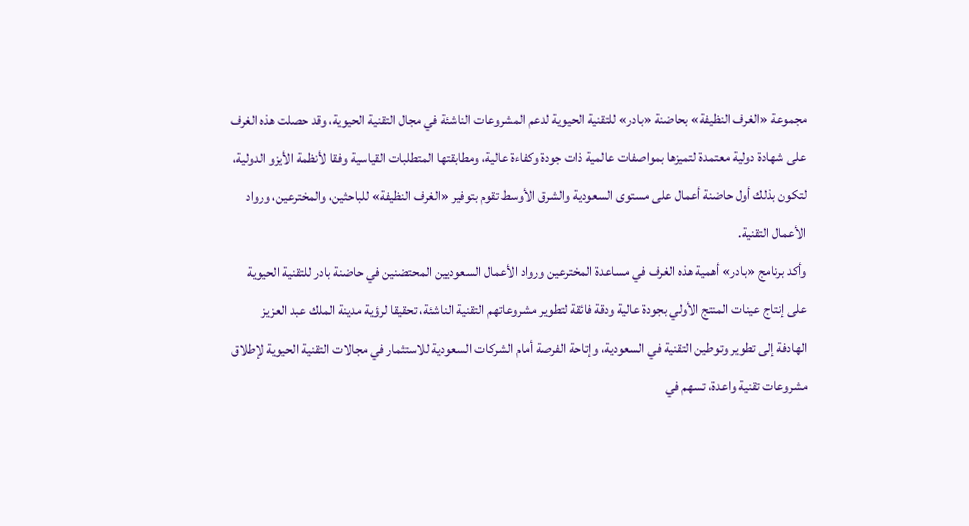مجموعة «الغرف النظيفة» بحاضنة «بادر» للتقنية الحيوية لدعم المشروعات الناشئة في مجال التقنية الحيوية، وقد حصلت هذه الغرف على شهادة دولية معتمدة لتميزها بمواصفات عالمية ذات جودة وكفاءة عالية، ومطابقتها المتطلبات القياسية وفقا لأنظمة الأيزو الدولية، لتكون بذلك أول حاضنة أعمال على مستوى السعودية والشرق الأوسط تقوم بتوفير «الغرف النظيفة» للباحثين، والمخترعين، ورواد الأعمال التقنية.
وأكد برنامج «بادر» أهمية هذه الغرف في مساعدة المخترعين ورواد الأعمال السعوديين المحتضنين في حاضنة بادر للتقنية الحيوية على إنتاج عينات المنتج الأولي بجودة عالية ودقة فائقة لتطوير مشروعاتهم التقنية الناشئة، تحقيقا لرؤية مدينة الملك عبد العزيز الهادفة إلى تطوير وتوطين التقنية في السعودية، وإتاحة الفرصة أمام الشركات السعودية للاستثمار في مجالات التقنية الحيوية لإطلاق مشروعات تقنية واعدة، تسهم في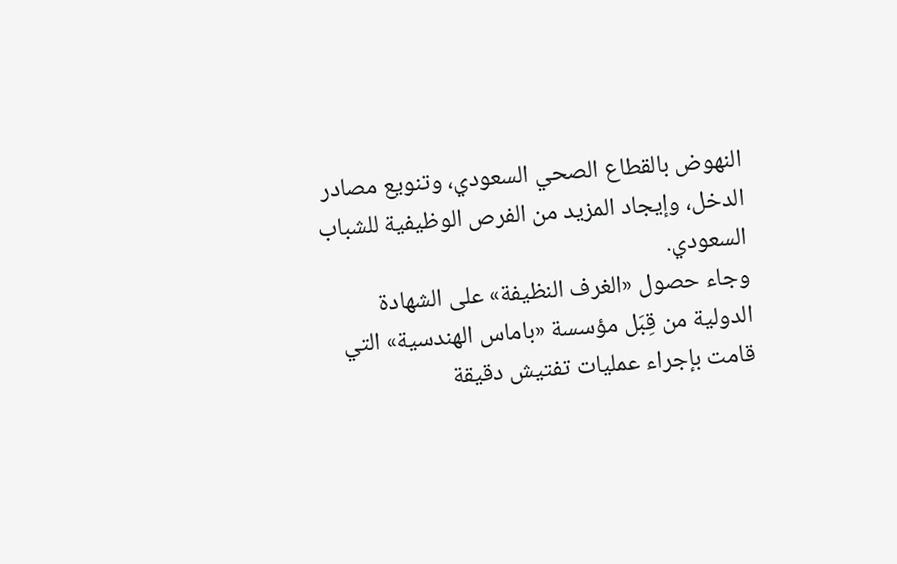النهوض بالقطاع الصحي السعودي، وتنويع مصادر الدخل، وإيجاد المزيد من الفرص الوظيفية للشباب السعودي.
وجاء حصول «الغرف النظيفة» على الشهادة الدولية من قِبَل مؤسسة «باماس الهندسية» التي قامت بإجراء عمليات تفتيش دقيقة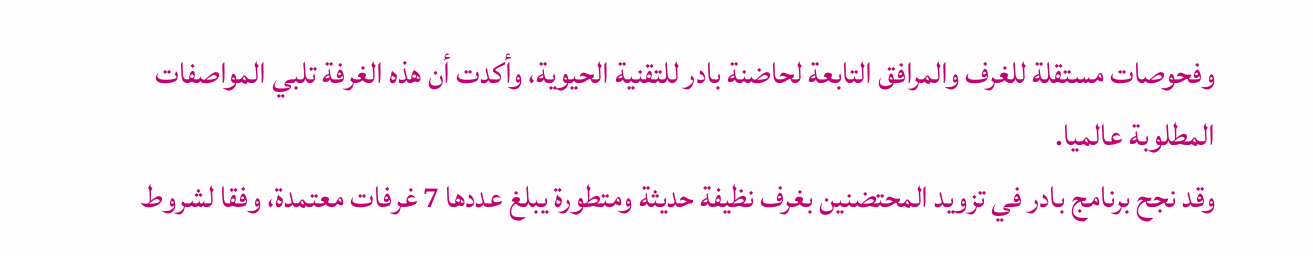وفحوصات مستقلة للغرف والمرافق التابعة لحاضنة بادر للتقنية الحيوية، وأكدت أن هذه الغرفة تلبي المواصفات المطلوبة عالميا.
وقد نجح برنامج بادر في تزويد المحتضنين بغرف نظيفة حديثة ومتطورة يبلغ عددها 7 غرفات معتمدة، وفقا لشروط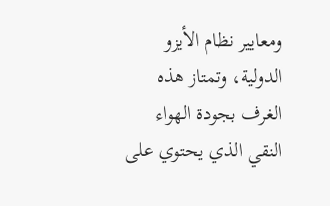ومعايير نظام الأيزو الدولية، وتمتاز هذه الغرف بجودة الهواء النقي الذي يحتوي على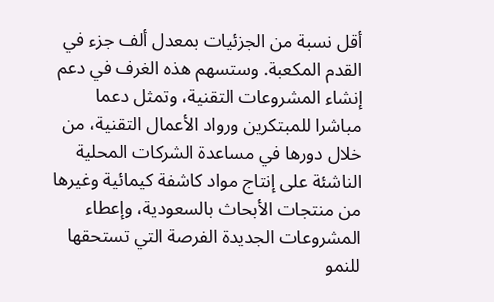أقل نسبة من الجزئيات بمعدل ألف جزء في القدم المكعبة. وستسهم هذه الغرف في دعم إنشاء المشروعات التقنية، وتمثل دعما مباشرا للمبتكرين ورواد الأعمال التقنية، من خلال دورها في مساعدة الشركات المحلية الناشئة على إنتاج مواد كاشفة كيمائية وغيرها من منتجات الأبحاث بالسعودية، وإعطاء المشروعات الجديدة الفرصة التي تستحقها للنمو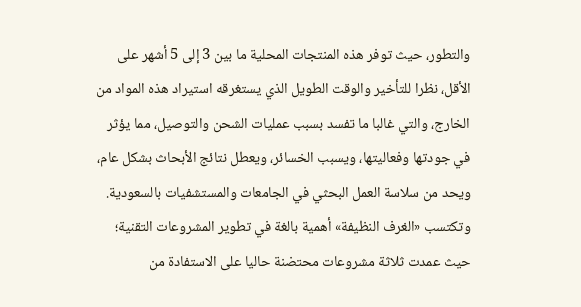والتطور، حيث توفر هذه المنتجات المحلية ما بين 3 إلى 5 أشهر على الأقل، نظرا للتأخير والوقت الطويل الذي يستغرقه استيراد هذه المواد من الخارج، والتي غالبا ما تفسد بسبب عمليات الشحن والتوصيل، مما يؤثر في جودتها وفعاليتها، ويسبب الخسائر، ويعطل نتائج الأبحاث بشكل عام، ويحد من سلاسة العمل البحثي في الجامعات والمستشفيات بالسعودية.
وتكتسب «الغرف النظيفة» أهمية بالغة في تطوير المشروعات التقنية؛ حيث عمدت ثلاثة مشروعات محتضنة حاليا على الاستفادة من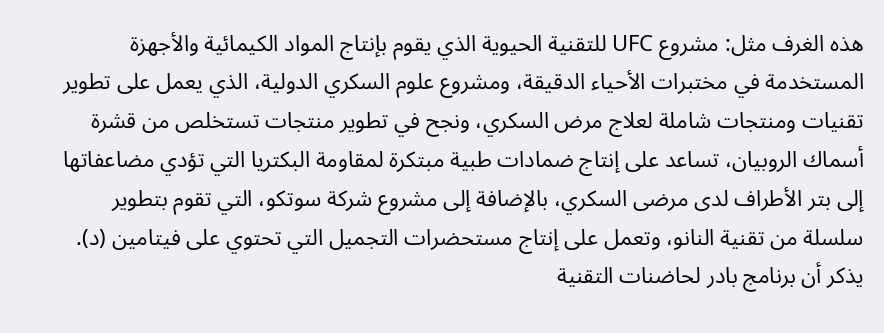هذه الغرف مثل: مشروع UFC للتقنية الحيوية الذي يقوم بإنتاج المواد الكيمائية والأجهزة المستخدمة في مختبرات الأحياء الدقيقة، ومشروع علوم السكري الدولية، الذي يعمل على تطوير تقنيات ومنتجات شاملة لعلاج مرض السكري، ونجح في تطوير منتجات تستخلص من قشرة أسماك الروبيان، تساعد على إنتاج ضمادات طبية مبتكرة لمقاومة البكتريا التي تؤدي مضاعفاتها إلى بتر الأطراف لدى مرضى السكري، بالإضافة إلى مشروع شركة سوتكو، التي تقوم بتطوير سلسلة من تقنية النانو، وتعمل على إنتاج مستحضرات التجميل التي تحتوي على فيتامين (د).
يذكر أن برنامج بادر لحاضنات التقنية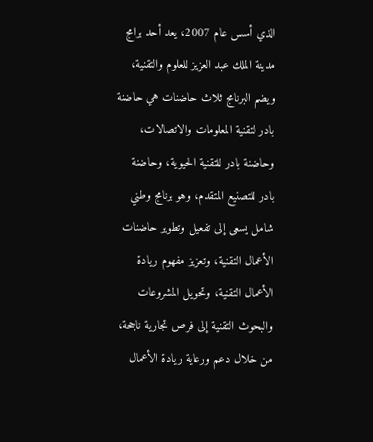الذي أسس عام 2007، يعد أحد برامج مدينة الملك عبد العزيز للعلوم والتقنية، ويضم البرنامج ثلاث حاضنات هي حاضنة بادر لتقنية المعلومات والاتصالات، وحاضنة بادر للتقنية الحيوية، وحاضنة بادر للتصنيع المتقدم، وهو برنامج وطني شامل يسعى إلى تفعيل وتطوير حاضنات الأعمال التقنية، وتعزيز مفهوم ريادة الأعمال التقنية، وتحويل المشروعات والبحوث التقنية إلى فرص تجارية ناجحة، من خلال دعم ورعاية ريادة الأعمال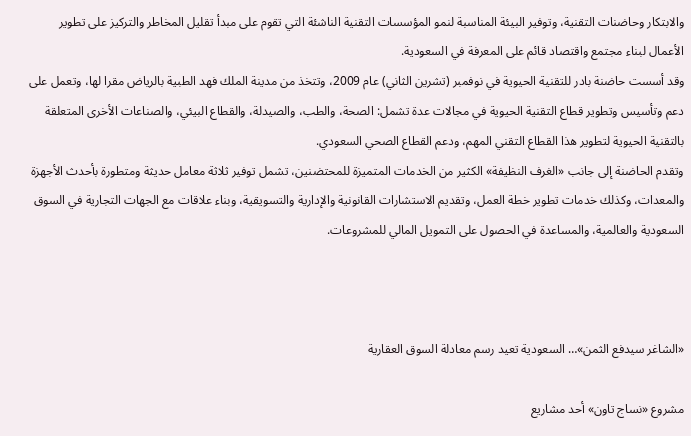والابتكار وحاضنات التقنية، وتوفير البيئة المناسبة لنمو المؤسسات التقنية الناشئة التي تقوم على مبدأ تقليل المخاطر والتركيز على تطوير الأعمال لبناء مجتمع واقتصاد قائم على المعرفة في السعودية.
وقد أسست حاضنة بادر للتقنية الحيوية في نوفمبر (تشرين الثاني) عام 2009، وتتخذ من مدينة الملك فهد الطبية بالرياض مقرا لها، وتعمل على دعم وتأسيس وتطوير قطاع التقنية الحيوية في مجالات عدة تشمل: الصحة، والطب، والصيدلة، والقطاع البيئي، والصناعات الأخرى المتعلقة بالتقنية الحيوية لتطوير هذا القطاع التقني المهم، ودعم القطاع الصحي السعودي.
وتقدم الحاضنة إلى جانب «الغرف النظيفة» الكثير من الخدمات المتميزة للمحتضنين، تشمل توفير ثلاثة معامل حديثة ومتطورة بأحدث الأجهزة والمعدات، وكذلك خدمات تطوير خطة العمل، وتقديم الاستشارات القانونية والإدارية والتسويقية، وبناء علاقات مع الجهات التجارية في السوق السعودية والعالمية، والمساعدة في الحصول على التمويل المالي للمشروعات.



«الشاغر سيدفع الثمن»… السعودية تعيد رسم معادلة السوق العقارية

مشروع «نساج تاون» أحد مشاريع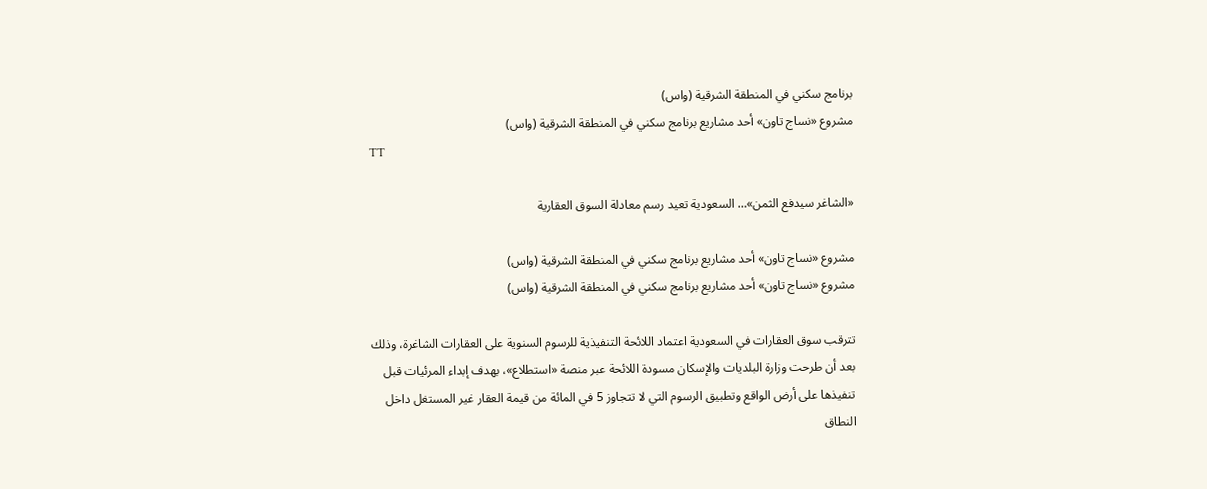برنامج سكني في المنطقة الشرقية (واس)
مشروع «نساج تاون» أحد مشاريع برنامج سكني في المنطقة الشرقية (واس)
TT

«الشاغر سيدفع الثمن»… السعودية تعيد رسم معادلة السوق العقارية

مشروع «نساج تاون» أحد مشاريع برنامج سكني في المنطقة الشرقية (واس)
مشروع «نساج تاون» أحد مشاريع برنامج سكني في المنطقة الشرقية (واس)

تترقب سوق العقارات في السعودية اعتماد اللائحة التنفيذية للرسوم السنوية على العقارات الشاغرة، وذلك بعد أن طرحت وزارة البلديات والإسكان مسودة اللائحة عبر منصة «استطلاع»، بهدف إبداء المرئيات قبل تنفيذها على أرض الواقع وتطبيق الرسوم التي لا تتجاوز 5 في المائة من قيمة العقار غير المستغل داخل النطاق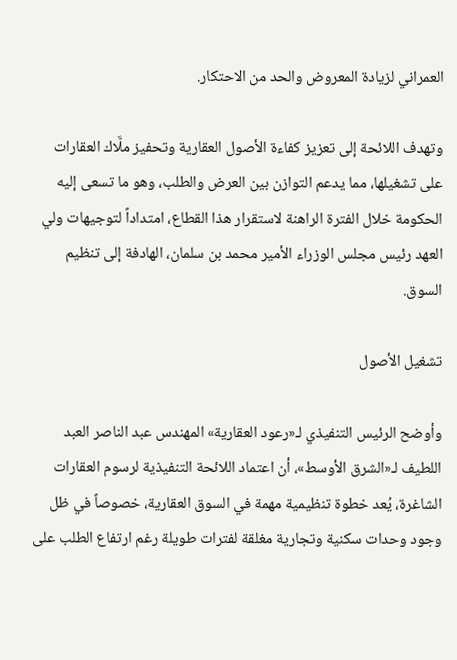العمراني لزيادة المعروض والحد من الاحتكار.

وتهدف اللائحة إلى تعزيز كفاءة الأصول العقارية وتحفيز ملَّاك العقارات على تشغيلها، مما يدعم التوازن بين العرض والطلب، وهو ما تسعى إليه الحكومة خلال الفترة الراهنة لاستقرار هذا القطاع، امتداداً لتوجيهات ولي العهد رئيس مجلس الوزراء الأمير محمد بن سلمان، الهادفة إلى تنظيم السوق.

تشغيل الأصول

وأوضح الرئيس التنفيذي لـ«رعود العقارية» المهندس عبد الناصر العبد اللطيف لـ«الشرق الأوسط»، أن اعتماد اللائحة التنفيذية لرسوم العقارات الشاغرة، يُعد خطوة تنظيمية مهمة في السوق العقارية، خصوصاً في ظل وجود وحدات سكنية وتجارية مغلقة لفترات طويلة رغم ارتفاع الطلب على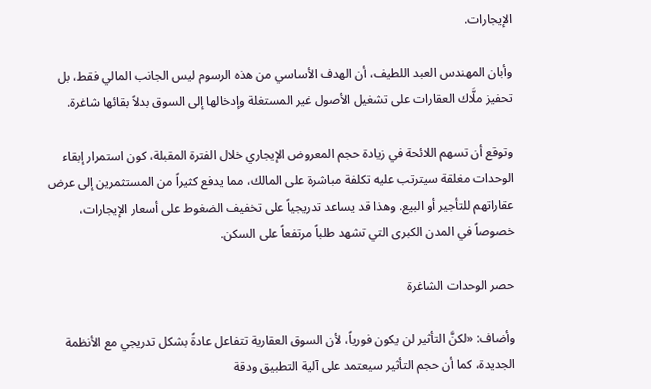الإيجارات.

وأبان المهندس العبد اللطيف، أن الهدف الأساسي من هذه الرسوم ليس الجانب المالي فقط، بل تحفيز ملَّاك العقارات على تشغيل الأصول غير المستغلة وإدخالها إلى السوق بدلاً بقائها شاغرة.

وتوقع أن تسهم اللائحة في زيادة حجم المعروض الإيجاري خلال الفترة المقبلة، كون استمرار إبقاء الوحدات مغلقة سيترتب عليه تكلفة مباشرة على المالك، مما يدفع كثيراً من المستثمرين إلى عرض عقاراتهم للتأجير أو البيع. وهذا قد يساعد تدريجياً على تخفيف الضغوط على أسعار الإيجارات، خصوصاً في المدن الكبرى التي تشهد طلباً مرتفعاً على السكن.

حصر الوحدات الشاغرة

وأضاف: «لكنَّ التأثير لن يكون فورياً، لأن السوق العقارية تتفاعل عادةً بشكل تدريجي مع الأنظمة الجديدة، كما أن حجم التأثير سيعتمد على آلية التطبيق ودقة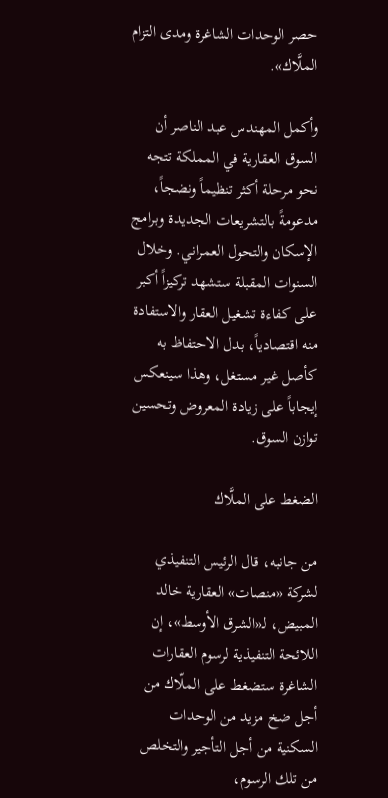حصر الوحدات الشاغرة ومدى التزام الملَّاك».

وأكمل المهندس عبد الناصر أن السوق العقارية في المملكة تتجه نحو مرحلة أكثر تنظيماً ونضجاً، مدعومةً بالتشريعات الجديدة وبرامج الإسكان والتحول العمراني. وخلال السنوات المقبلة ستشهد تركيزاً أكبر على كفاءة تشغيل العقار والاستفادة منه اقتصادياً، بدل الاحتفاظ به كأصل غير مستغل، وهذا سينعكس إيجاباً على زيادة المعروض وتحسين توازن السوق.

الضغط على الملَّاك

من جانبه، قال الرئيس التنفيذي لشركة «منصات» العقارية خالد المبيض، لـ«الشرق الأوسط»، إن اللائحة التنفيذية لرسوم العقارات الشاغرة ستضغط على الملّاك من أجل ضخ مزيد من الوحدات السكنية من أجل التأجير والتخلص من تلك الرسوم،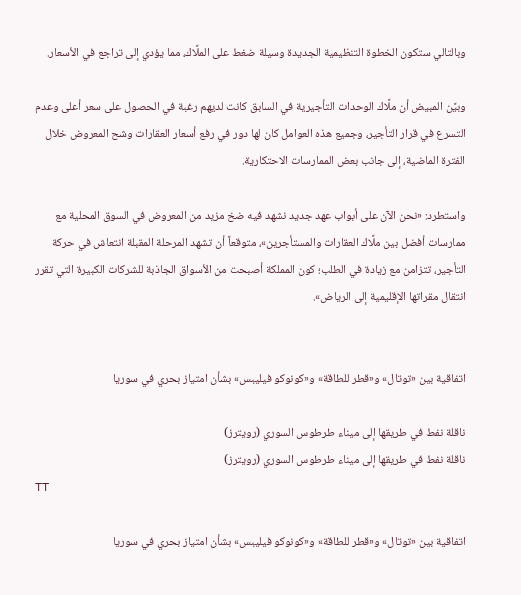وبالتالي ستكون الخطوة التنظيمية الجديدة وسيلة ضغط على الملَّاك، مما يؤدي إلى تراجع في الأسعار.

وبيَّن المبيض أن ملَّاك الوحدات التأجيرية في السابق كانت لديهم رغبة في الحصول على سعر أعلى وعدم التسرع في قرار التأجير، وجميع هذه العوامل كان لها دور في رفع أسعار العقارات وشح المعروض خلال الفترة الماضية، إلى جانب بعض الممارسات الاحتكارية.

واستطرد: «نحن الآن على أبواب عهد جديد نشهد فيه ضخ مزيد من المعروض في السوق المحلية مع ممارسات أفضل بين ملَّاك العقارات والمستأجرين»، متوقعاً أن تشهد المرحلة المقبلة انتعاش في حركة التأجير، تتزامن مع زيادة في الطلب؛ كون المملكة أصبحت من الأسواق الجاذبة للشركات الكبيرة التي تقرر انتقال مقراتها الإقليمية إلى الرياض».


اتفاقية بين «توتال» و«قطر للطاقة» و«كونوكو فيليبس» بشأن امتياز بحري في سوريا

ناقلة نفط في طريقها إلى ميناء طرطوس السوري (رويترز)
ناقلة نفط في طريقها إلى ميناء طرطوس السوري (رويترز)
TT

اتفاقية بين «توتال» و«قطر للطاقة» و«كونوكو فيليبس» بشأن امتياز بحري في سوريا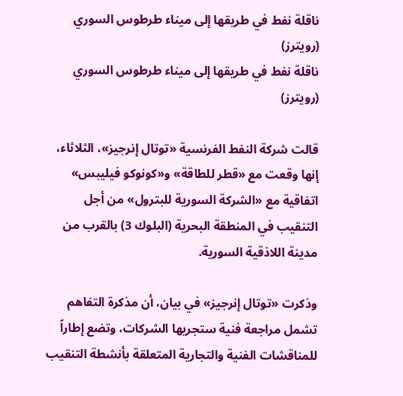ناقلة نفط في طريقها إلى ميناء طرطوس السوري (رويترز)
ناقلة نفط في طريقها إلى ميناء طرطوس السوري (رويترز)

قالت شركة النفط الفرنسية «توتال إنرجيز»، الثلاثاء، إنها وقعت مع «قطر للطاقة» و«كونوكو فيليبس» اتفاقية مع «الشركة السورية للبترول» من أجل التنقيب في المنطقة البحرية (البلوك 3) بالقرب من مدينة اللاذقية السورية.

وذكرت «توتال إنرجيز» في بيان، أن مذكرة التفاهم تشمل مراجعة فنية ستجريها الشركات، وتضع إطاراً للمناقشات الفنية والتجارية المتعلقة بأنشطة التنقيب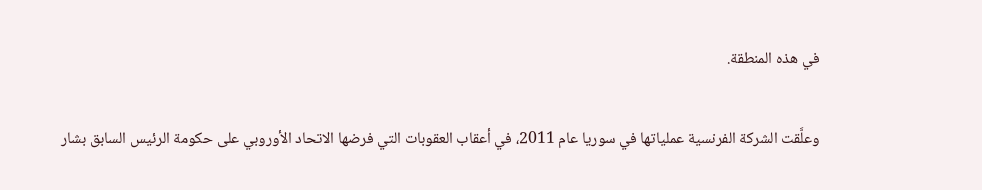في هذه المنطقة.

وعلَّقت الشركة الفرنسية عملياتها في سوريا عام 2011، في أعقاب العقوبات التي فرضها الاتحاد الأوروبي على حكومة الرئيس السابق بشار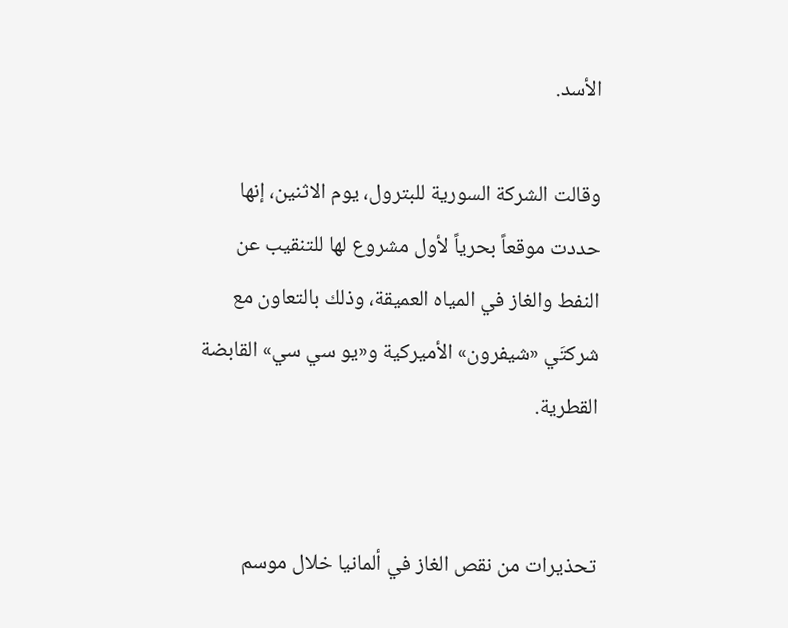الأسد.

وقالت الشركة السورية للبترول، يوم الاثنين، إنها حددت موقعاً بحرياً لأول مشروع لها للتنقيب عن النفط والغاز في المياه العميقة، وذلك بالتعاون مع شركتَي «شيفرون» الأميركية و«يو سي سي» القابضة القطرية.


تحذيرات من نقص الغاز في ألمانيا خلال موسم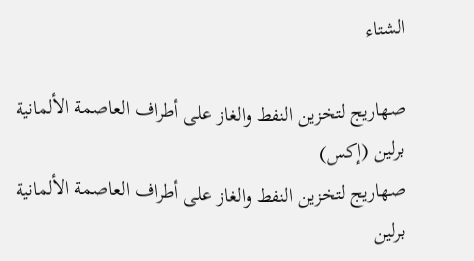الشتاء

صهاريج لتخزين النفط والغاز على أطراف العاصمة الألمانية برلين (إكس)
صهاريج لتخزين النفط والغاز على أطراف العاصمة الألمانية برلين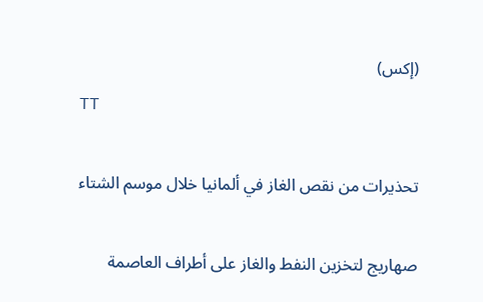(إكس)
TT

تحذيرات من نقص الغاز في ألمانيا خلال موسم الشتاء

صهاريج لتخزين النفط والغاز على أطراف العاصمة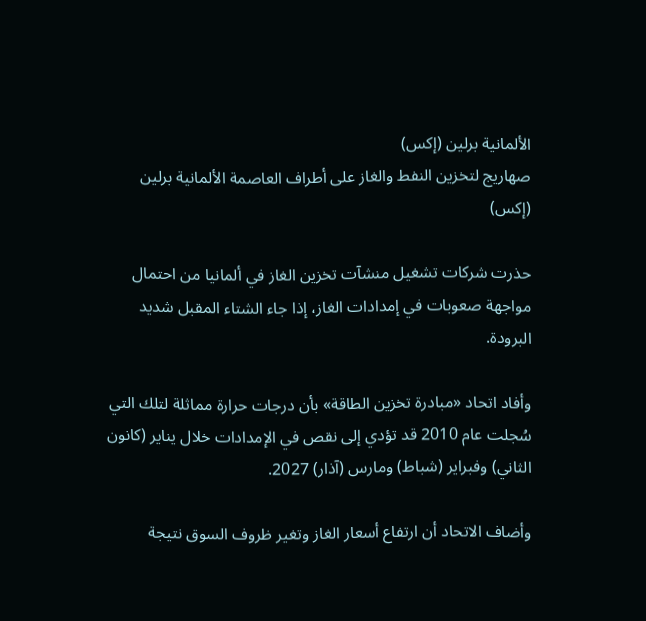الألمانية برلين (إكس)
صهاريج لتخزين النفط والغاز على أطراف العاصمة الألمانية برلين (إكس)

حذرت شركات تشغيل منشآت تخزين الغاز في ألمانيا من احتمال مواجهة صعوبات في إمدادات الغاز، إذا جاء الشتاء المقبل شديد البرودة.

وأفاد اتحاد «مبادرة تخزين الطاقة» بأن درجات حرارة مماثلة لتلك التي سُجلت عام 2010 قد تؤدي إلى نقص في الإمدادات خلال يناير (كانون الثاني) وفبراير (شباط) ومارس (آذار) 2027.

وأضاف الاتحاد أن ارتفاع أسعار الغاز وتغير ظروف السوق نتيجة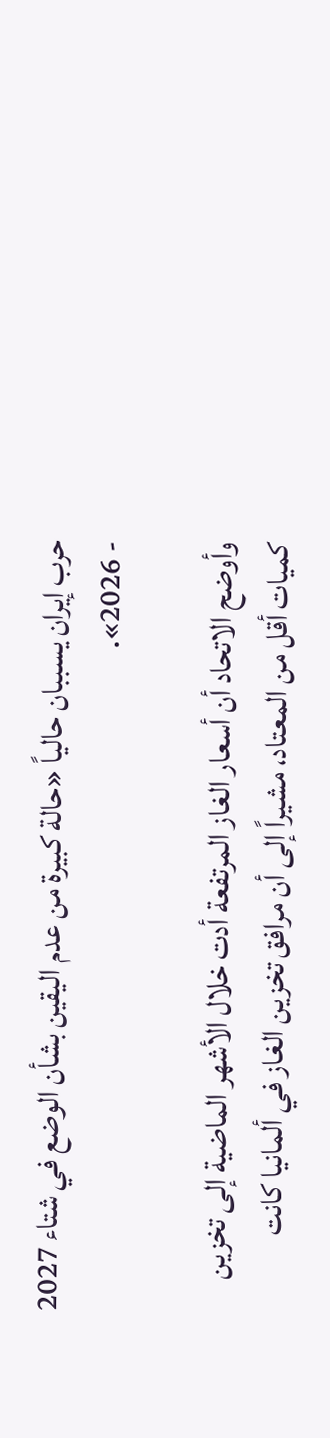حرب إيران يسببان حالياً «حالة كبيرة من عدم اليقين بشأن الوضع في شتاء 2027 - 2026».

وأوضح الاتحاد أن أسعار الغاز المرتفعة أدت خلال الأشهر الماضية إلى تخزين كميات أقل من المعتاد، مشيراً إلى أن مرافق تخزين الغاز في ألمانيا كانت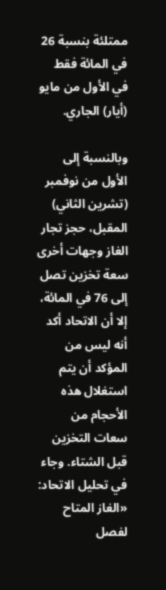ممتلئة بنسبة 26 في المائة فقط في الأول من مايو (أيار) الجاري.

وبالنسبة إلى الأول من نوفمبر (تشرين الثاني) المقبل، حجز تجار الغاز وجهات أخرى سعة تخزين تصل إلى 76 في المائة، إلا أن الاتحاد أكد أنه ليس من المؤكد أن يتم استغلال هذه الأحجام من سعات التخزين قبل الشتاء. وجاء في تحليل الاتحاد: «الغاز المتاح لفصل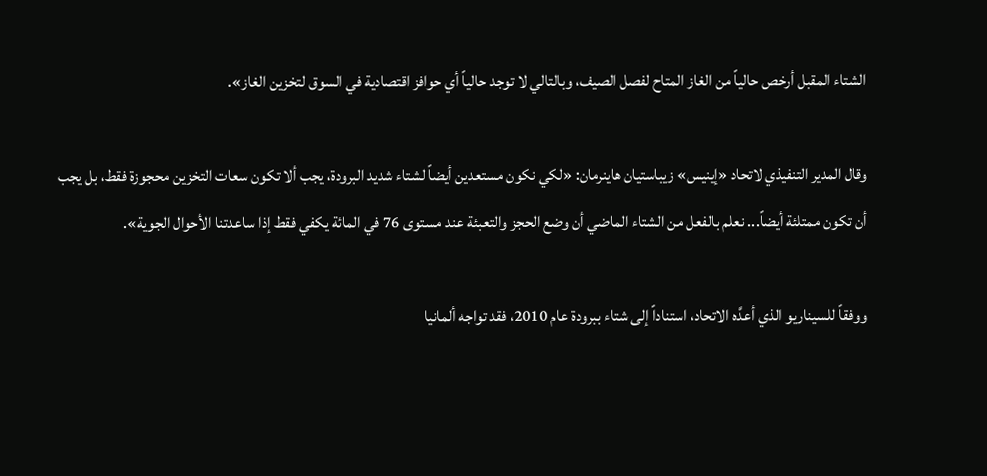الشتاء المقبل أرخص حالياً من الغاز المتاح لفصل الصيف، وبالتالي لا توجد حالياً أي حوافز اقتصادية في السوق لتخزين الغاز».

وقال المدير التنفيذي لاتحاد «إينيس» زيباستيان هاينرمان: «لكي نكون مستعدين أيضاً لشتاء شديد البرودة، يجب ألا تكون سعات التخزين محجوزة فقط، بل يجب أن تكون ممتلئة أيضاً... نعلم بالفعل من الشتاء الماضي أن وضع الحجز والتعبئة عند مستوى 76 في المائة يكفي فقط إذا ساعدتنا الأحوال الجوية».

ووفقاً للسيناريو الذي أعدَّه الاتحاد، استناداً إلى شتاء ببرودة عام 2010، فقد تواجه ألمانيا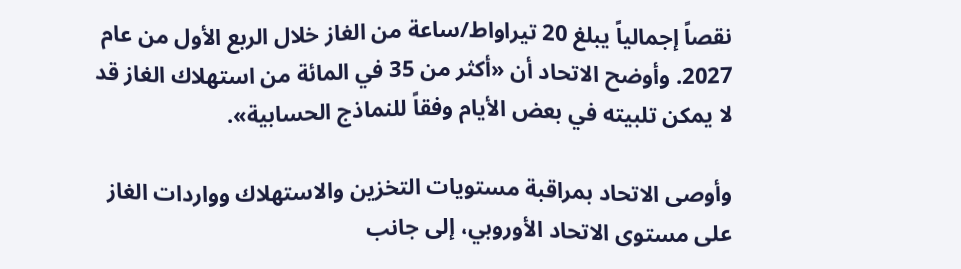نقصاً إجمالياً يبلغ 20 تيراواط/ساعة من الغاز خلال الربع الأول من عام 2027. وأوضح الاتحاد أن «أكثر من 35 في المائة من استهلاك الغاز قد لا يمكن تلبيته في بعض الأيام وفقاً للنماذج الحسابية».

وأوصى الاتحاد بمراقبة مستويات التخزين والاستهلاك وواردات الغاز على مستوى الاتحاد الأوروبي، إلى جانب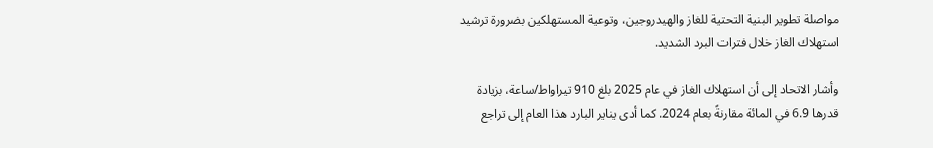مواصلة تطوير البنية التحتية للغاز والهيدروجين، وتوعية المستهلكين بضرورة ترشيد استهلاك الغاز خلال فترات البرد الشديد.

وأشار الاتحاد إلى أن استهلاك الغاز في عام 2025 بلغ 910 تيراواط/ساعة، بزيادة قدرها 6.9 في المائة مقارنةً بعام 2024. كما أدى يناير البارد هذا العام إلى تراجع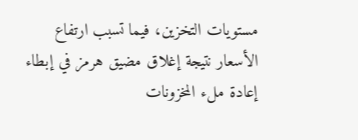مستويات التخزين، فيما تسبب ارتفاع الأسعار نتيجة إغلاق مضيق هرمز في إبطاء إعادة ملء المخزونات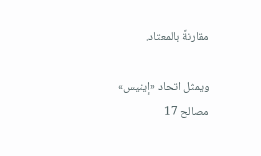مقارنةً بالمعتاد.

ويمثل اتحاد «إينيس» مصالح 17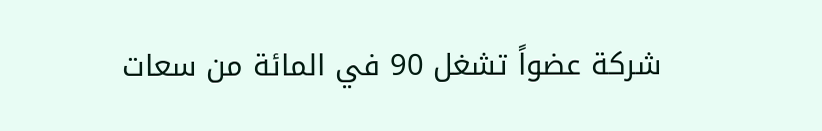شركة عضواً تشغل 90 في المائة من سعات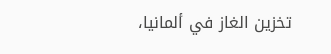تخزين الغاز في ألمانيا،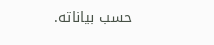حسب بياناته.